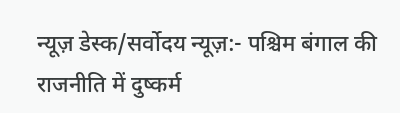न्यूज़ डेस्क/सर्वोदय न्यूज़:- पश्चिम बंगाल की राजनीति में दुष्कर्म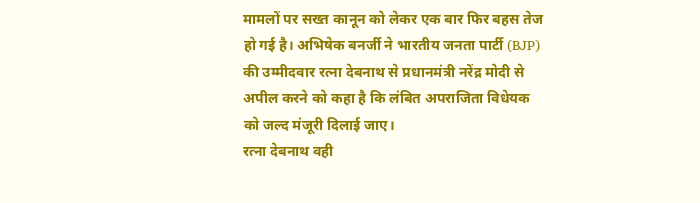मामलों पर सख्त कानून को लेकर एक बार फिर बहस तेज हो गई है। अभिषेक बनर्जी ने भारतीय जनता पार्टी (BJP) की उम्मीदवार रत्ना देबनाथ से प्रधानमंत्री नरेंद्र मोदी से अपील करने को कहा है कि लंबित अपराजिता विधेयक को जल्द मंजूरी दिलाई जाए।
रत्ना देबनाथ वही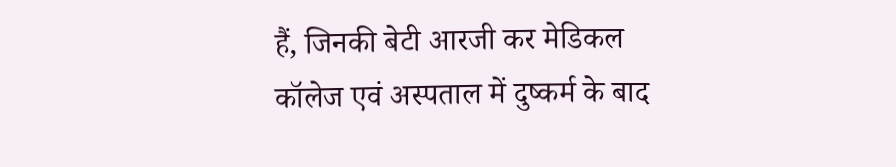हैं, जिनकी बेटी आरजी कर मेडिकल कॉलेज एवं अस्पताल में दुष्कर्म के बाद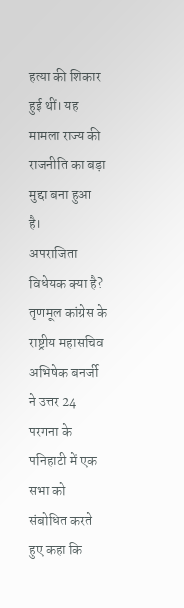हत्या की शिकार हुई थीं। यह मामला राज्य की राजनीति का बड़ा मुद्दा बना हुआ है।
अपराजिता विधेयक क्या है?
तृणमूल कांग्रेस के राष्ट्रीय महासचिव अभिषेक बनर्जी ने उत्तर 24 परगना के पनिहाटी में एक सभा को संबोधित करते हुए कहा कि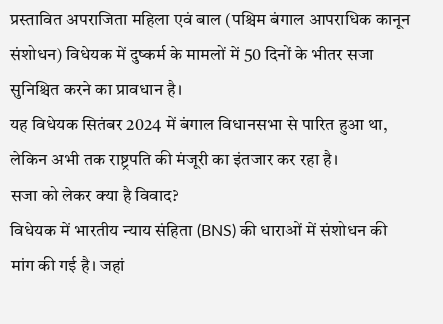प्रस्तावित अपराजिता महिला एवं बाल (पश्चिम बंगाल आपराधिक कानून संशोधन) विधेयक में दुष्कर्म के मामलों में 50 दिनों के भीतर सजा सुनिश्चित करने का प्रावधान है।
यह विधेयक सितंबर 2024 में बंगाल विधानसभा से पारित हुआ था, लेकिन अभी तक राष्ट्रपति की मंजूरी का इंतजार कर रहा है।
सजा को लेकर क्या है विवाद?
विधेयक में भारतीय न्याय संहिता (BNS) की धाराओं में संशोधन की मांग की गई है। जहां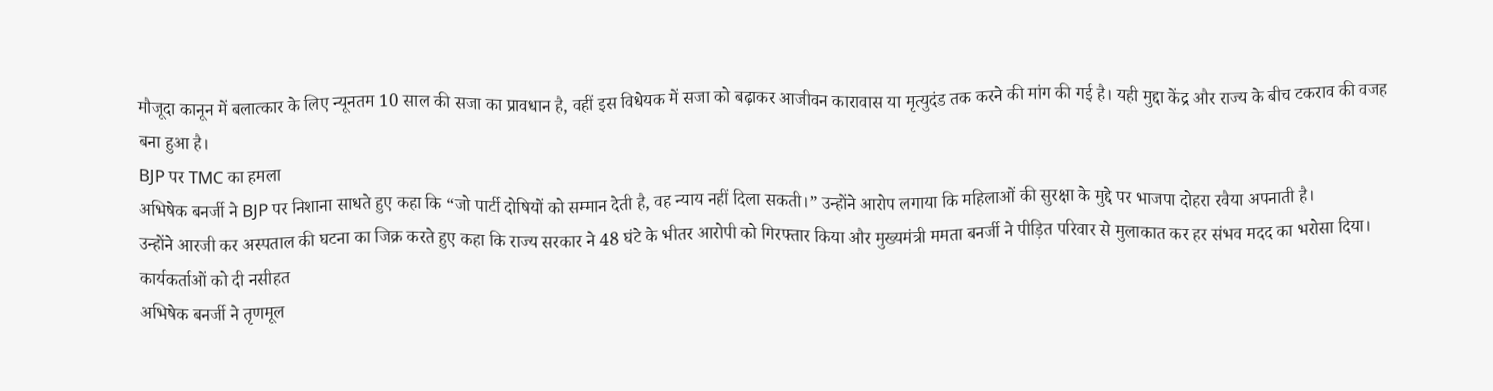मौजूदा कानून में बलात्कार के लिए न्यूनतम 10 साल की सजा का प्रावधान है, वहीं इस विधेयक में सजा को बढ़ाकर आजीवन कारावास या मृत्युदंड तक करने की मांग की गई है। यही मुद्दा केंद्र और राज्य के बीच टकराव की वजह बना हुआ है।
BJP पर TMC का हमला
अभिषेक बनर्जी ने BJP पर निशाना साधते हुए कहा कि “जो पार्टी दोषियों को सम्मान देती है, वह न्याय नहीं दिला सकती।” उन्होंने आरोप लगाया कि महिलाओं की सुरक्षा के मुद्दे पर भाजपा दोहरा रवैया अपनाती है।
उन्होंने आरजी कर अस्पताल की घटना का जिक्र करते हुए कहा कि राज्य सरकार ने 48 घंटे के भीतर आरोपी को गिरफ्तार किया और मुख्यमंत्री ममता बनर्जी ने पीड़ित परिवार से मुलाकात कर हर संभव मदद का भरोसा दिया।
कार्यकर्ताओं को दी नसीहत
अभिषेक बनर्जी ने तृणमूल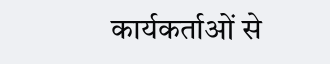कार्यकर्ताओं से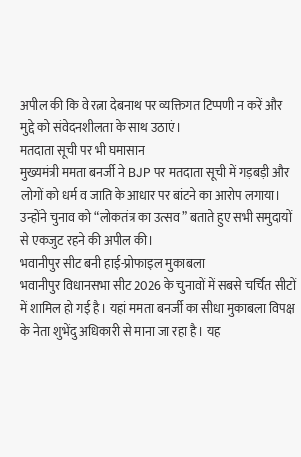अपील की कि वे रत्ना देबनाथ पर व्यक्तिगत टिप्पणी न करें और मुद्दे को संवेदनशीलता के साथ उठाएं।
मतदाता सूची पर भी घमासान
मुख्यमंत्री ममता बनर्जी ने BJP पर मतदाता सूची में गड़बड़ी और लोगों को धर्म व जाति के आधार पर बांटने का आरोप लगाया। उन्होंने चुनाव को “लोकतंत्र का उत्सव” बताते हुए सभी समुदायों से एकजुट रहने की अपील की।
भवानीपुर सीट बनी हाई-प्रोफाइल मुकाबला
भवानीपुर विधानसभा सीट 2026 के चुनावों में सबसे चर्चित सीटों में शामिल हो गई है। यहां ममता बनर्जी का सीधा मुकाबला विपक्ष के नेता शुभेंदु अधिकारी से माना जा रहा है। यह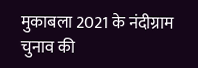मुकाबला 2021 के नंदीग्राम चुनाव की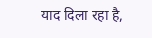याद दिला रहा है,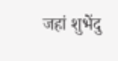जहां शुभेंदु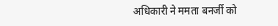अधिकारी ने ममता बनर्जी को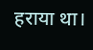हराया था।